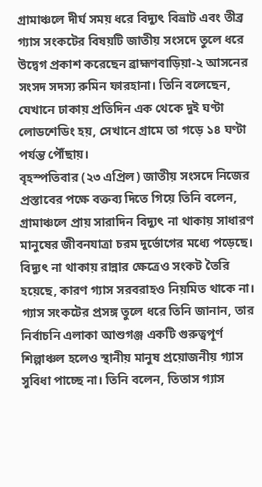গ্রামাঞ্চলে দীর্ঘ সময় ধরে বিদ্যুৎ বিভ্রাট এবং তীব্র গ্যাস সংকটের বিষয়টি জাতীয় সংসদে তুলে ধরে উদ্বেগ প্রকাশ করেছেন ব্রাহ্মণবাড়িয়া-২ আসনের সংসদ সদস্য রুমিন ফারহানা। তিনি বলেছেন, যেখানে ঢাকায় প্রতিদিন এক থেকে দুই ঘণ্টা লোডশেডিং হয়, সেখানে গ্রামে তা গড়ে ১৪ ঘণ্টা পর্যন্ত পৌঁছায়।
বৃহস্পতিবার (২৩ এপ্রিল) জাতীয় সংসদে নিজের প্রস্তাবের পক্ষে বক্তব্য দিতে গিয়ে তিনি বলেন, গ্রামাঞ্চলে প্রায় সারাদিন বিদ্যুৎ না থাকায় সাধারণ মানুষের জীবনযাত্রা চরম দুর্ভোগের মধ্যে পড়েছে। বিদ্যুৎ না থাকায় রান্নার ক্ষেত্রেও সংকট তৈরি হয়েছে, কারণ গ্যাস সরবরাহও নিয়মিত থাকে না।
গ্যাস সংকটের প্রসঙ্গ তুলে ধরে তিনি জানান, তার নির্বাচনি এলাকা আশুগঞ্জ একটি গুরুত্বপূর্ণ শিল্পাঞ্চল হলেও স্থানীয় মানুষ প্রয়োজনীয় গ্যাস সুবিধা পাচ্ছে না। তিনি বলেন, তিতাস গ্যাস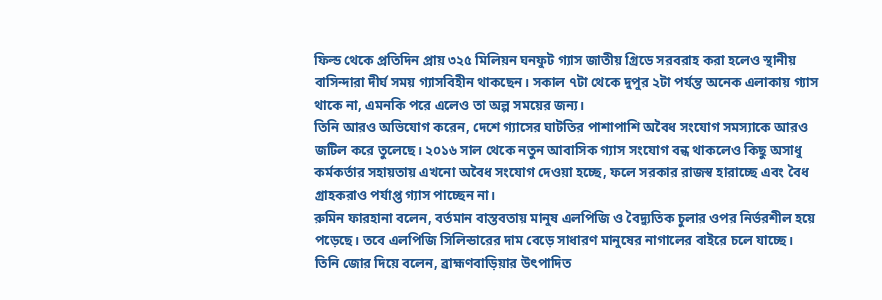ফিল্ড থেকে প্রতিদিন প্রায় ৩২৫ মিলিয়ন ঘনফুট গ্যাস জাতীয় গ্রিডে সরবরাহ করা হলেও স্থানীয় বাসিন্দারা দীর্ঘ সময় গ্যাসবিহীন থাকছেন। সকাল ৭টা থেকে দুপুর ২টা পর্যন্ত অনেক এলাকায় গ্যাস থাকে না, এমনকি পরে এলেও তা অল্প সময়ের জন্য।
তিনি আরও অভিযোগ করেন, দেশে গ্যাসের ঘাটতির পাশাপাশি অবৈধ সংযোগ সমস্যাকে আরও জটিল করে তুলেছে। ২০১৬ সাল থেকে নতুন আবাসিক গ্যাস সংযোগ বন্ধ থাকলেও কিছু অসাধু কর্মকর্তার সহায়তায় এখনো অবৈধ সংযোগ দেওয়া হচ্ছে, ফলে সরকার রাজস্ব হারাচ্ছে এবং বৈধ গ্রাহকরাও পর্যাপ্ত গ্যাস পাচ্ছেন না।
রুমিন ফারহানা বলেন, বর্তমান বাস্তবতায় মানুষ এলপিজি ও বৈদ্যুতিক চুলার ওপর নির্ভরশীল হয়ে পড়েছে। তবে এলপিজি সিলিন্ডারের দাম বেড়ে সাধারণ মানুষের নাগালের বাইরে চলে যাচ্ছে।
তিনি জোর দিয়ে বলেন, ব্রাহ্মণবাড়িয়ার উৎপাদিত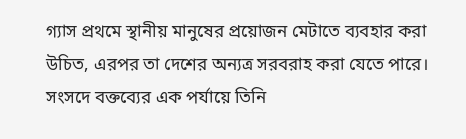গ্যাস প্রথমে স্থানীয় মানুষের প্রয়োজন মেটাতে ব্যবহার করা উচিত, এরপর তা দেশের অন্যত্র সরবরাহ করা যেতে পারে।
সংসদে বক্তব্যের এক পর্যায়ে তিনি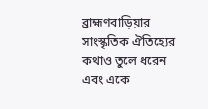ব্রাহ্মণবাড়িয়ার সাংস্কৃতিক ঐতিহ্যের কথাও তুলে ধরেন এবং একে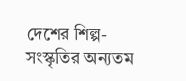দেশের শিল্প-সংস্কৃতির অন্যতম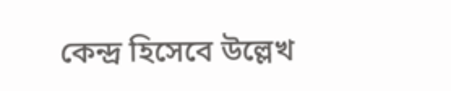কেন্দ্র হিসেবে উল্লেখ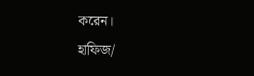করেন।
হাফিজ/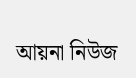আয়না নিউজ